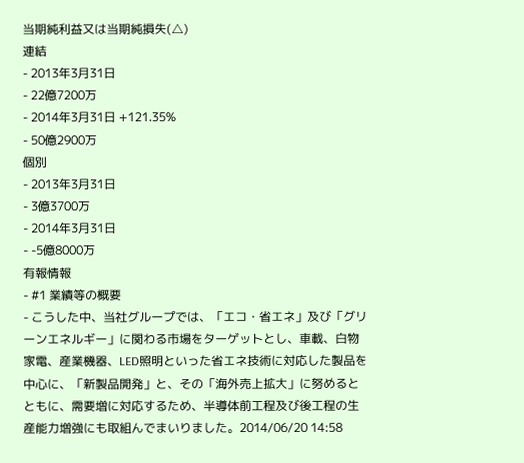当期純利益又は当期純損失(△)
連結
- 2013年3月31日
- 22億7200万
- 2014年3月31日 +121.35%
- 50億2900万
個別
- 2013年3月31日
- 3億3700万
- 2014年3月31日
- -5億8000万
有報情報
- #1 業績等の概要
- こうした中、当社グループでは、「エコ・省エネ」及び「グリーンエネルギー」に関わる市場をターゲットとし、車載、白物家電、産業機器、LED照明といった省エネ技術に対応した製品を中心に、「新製品開発」と、その「海外売上拡大」に努めるとともに、需要増に対応するため、半導体前工程及び後工程の生産能力増強にも取組んでまいりました。2014/06/20 14:58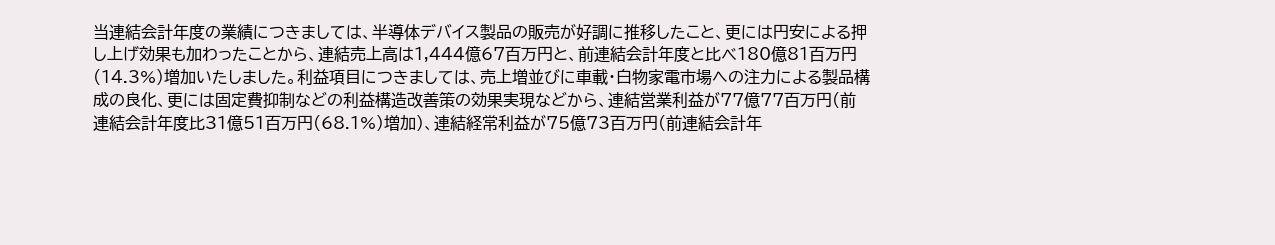当連結会計年度の業績につきましては、半導体デバイス製品の販売が好調に推移したこと、更には円安による押し上げ効果も加わったことから、連結売上高は1,444億67百万円と、前連結会計年度と比べ180億81百万円(14.3%)増加いたしました。利益項目につきましては、売上増並びに車載・白物家電市場への注力による製品構成の良化、更には固定費抑制などの利益構造改善策の効果実現などから、連結営業利益が77億77百万円(前連結会計年度比31億51百万円(68.1%)増加)、連結経常利益が75億73百万円(前連結会計年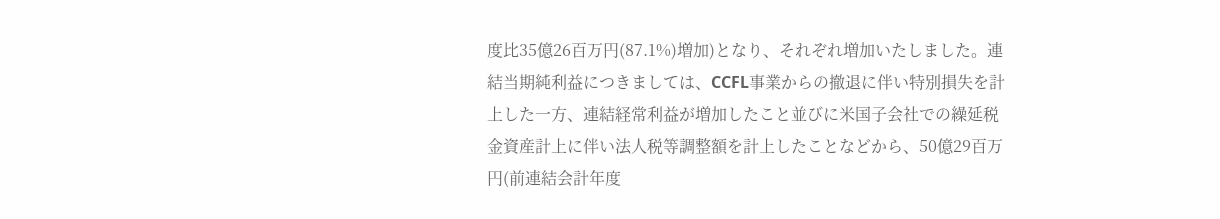度比35億26百万円(87.1%)増加)となり、それぞれ増加いたしました。連結当期純利益につきましては、CCFL事業からの撤退に伴い特別損失を計上した一方、連結経常利益が増加したこと並びに米国子会社での繰延税金資産計上に伴い法人税等調整額を計上したことなどから、50億29百万円(前連結会計年度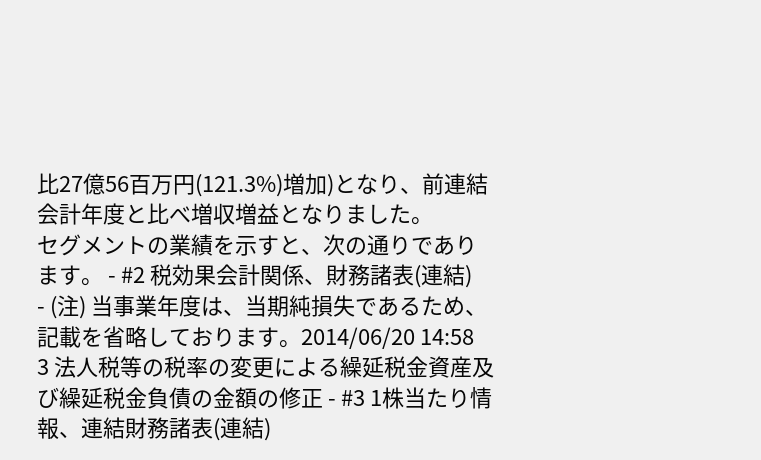比27億56百万円(121.3%)増加)となり、前連結会計年度と比べ増収増益となりました。
セグメントの業績を示すと、次の通りであります。 - #2 税効果会計関係、財務諸表(連結)
- (注) 当事業年度は、当期純損失であるため、記載を省略しております。2014/06/20 14:58
3 法人税等の税率の変更による繰延税金資産及び繰延税金負債の金額の修正 - #3 1株当たり情報、連結財務諸表(連結)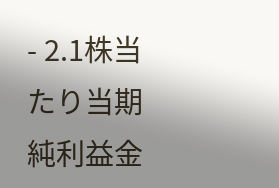- 2.1株当たり当期純利益金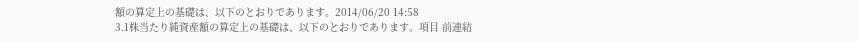額の算定上の基礎は、以下のとおりであります。2014/06/20 14:58
3.1株当たり純資産額の算定上の基礎は、以下のとおりであります。項目 前連結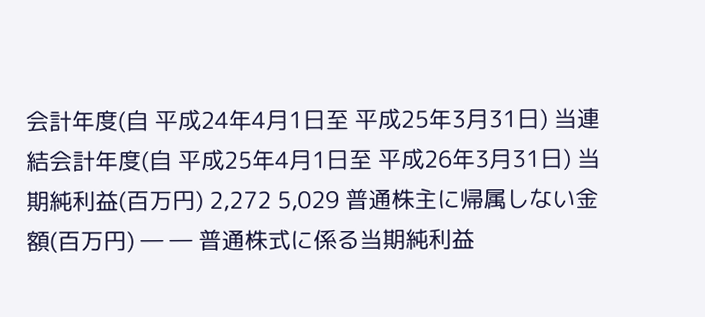会計年度(自 平成24年4月1日至 平成25年3月31日) 当連結会計年度(自 平成25年4月1日至 平成26年3月31日) 当期純利益(百万円) 2,272 5,029 普通株主に帰属しない金額(百万円) ― ― 普通株式に係る当期純利益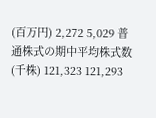(百万円) 2,272 5,029 普通株式の期中平均株式数(千株) 121,323 121,293